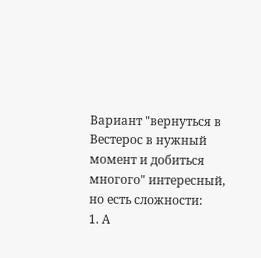Вариант "вернуться в Вестерос в нужный момент и добиться многого" интересный, но есть сложности:
1. А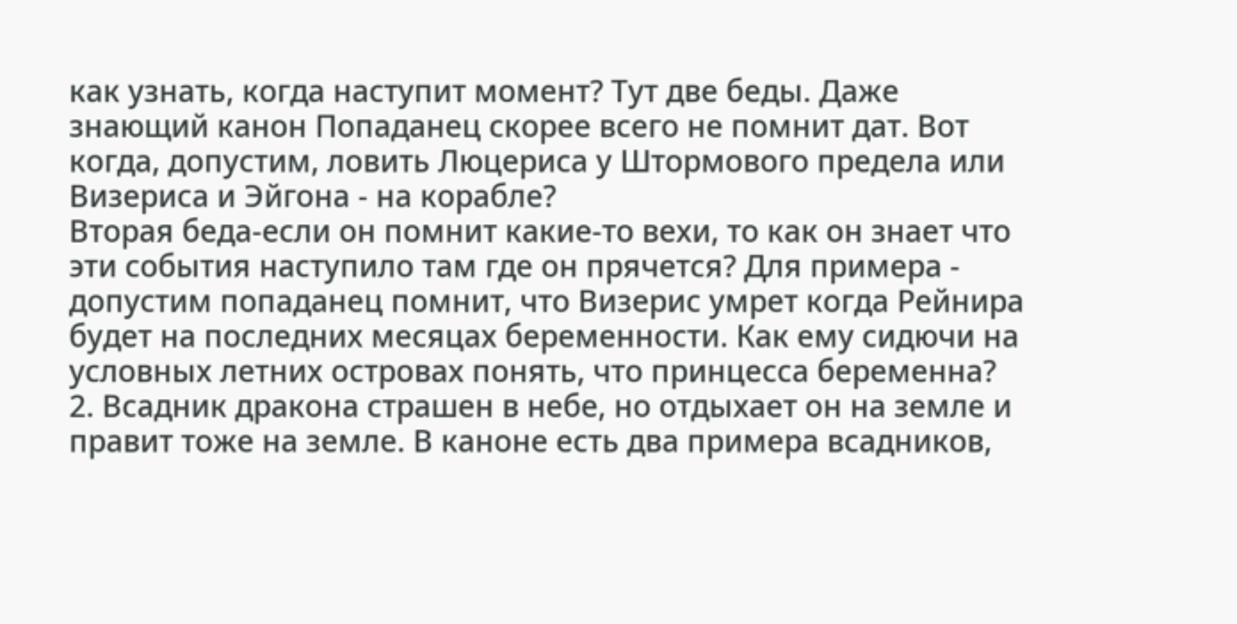как узнать, когда наступит момент? Тут две беды. Даже знающий канон Попаданец скорее всего не помнит дат. Вот когда, допустим, ловить Люцериса у Штормового предела или Визериса и Эйгона - на корабле?
Вторая беда-если он помнит какие-то вехи, то как он знает что эти события наступило там где он прячется? Для примера - допустим попаданец помнит, что Визерис умрет когда Рейнира будет на последних месяцах беременности. Как ему сидючи на условных летних островах понять, что принцесса беременна?
2. Всадник дракона страшен в небе, но отдыхает он на земле и правит тоже на земле. В каноне есть два примера всадников,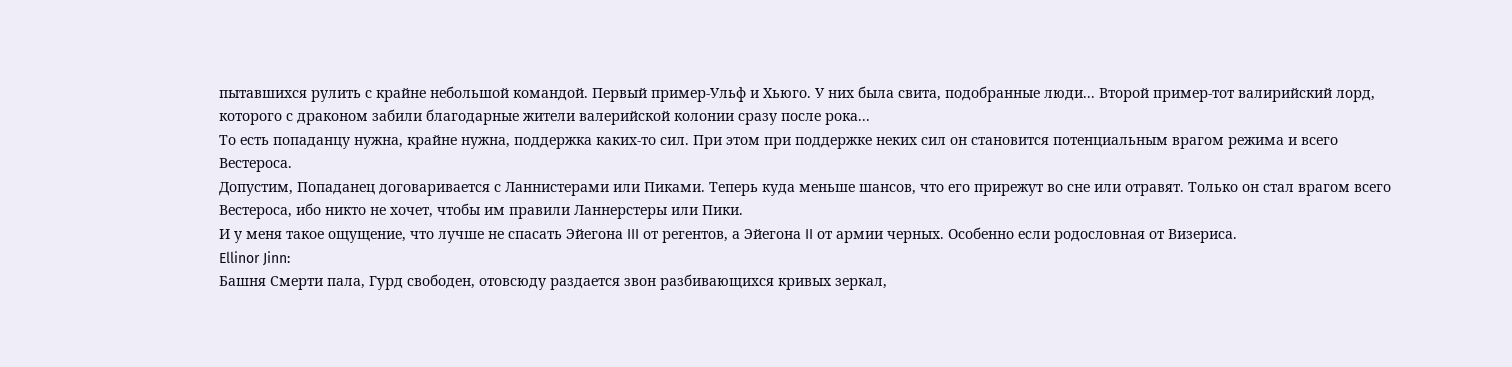пытавшихся рулить с крайне небольшой командой. Первый пример-Ульф и Хьюго. У них была свита, подобранные люди... Второй пример-тот валирийский лорд, которого с драконом забили благодарные жители валерийской колонии сразу после рока...
То есть попаданцу нужна, крайне нужна, поддержка каких-то сил. При этом при поддержке неких сил он становится потенциальным врагом режима и всего Вестероса.
Допустим, Попаданец договаривается с Ланнистерами или Пиками. Теперь куда меньше шансов, что его прирежут во сне или отравят. Только он стал врагом всего Вестероса, ибо никто не хочет, чтобы им правили Ланнерстеры или Пики.
И у меня такое ощущение, что лучше не спасать Эйегона III от регентов, а Эйегона II от армии черных. Особенно если родословная от Визериса.
Ellinor Jinn:
Башня Смерти пала, Гурд свободен, отовсюду раздается звон разбивающихся кривых зеркал,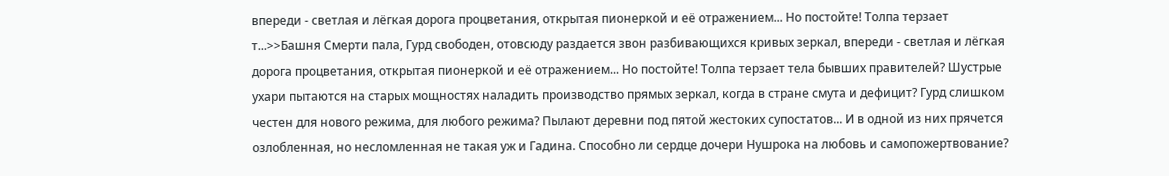впереди - светлая и лёгкая дорога процветания, открытая пионеркой и её отражением... Но постойте! Толпа терзает т...>>Башня Смерти пала, Гурд свободен, отовсюду раздается звон разбивающихся кривых зеркал, впереди - светлая и лёгкая дорога процветания, открытая пионеркой и её отражением... Но постойте! Толпа терзает тела бывших правителей? Шустрые ухари пытаются на старых мощностях наладить производство прямых зеркал, когда в стране смута и дефицит? Гурд слишком честен для нового режима, для любого режима? Пылают деревни под пятой жестоких супостатов... И в одной из них прячется озлобленная, но несломленная не такая уж и Гадина. Способно ли сердце дочери Нушрока на любовь и самопожертвование?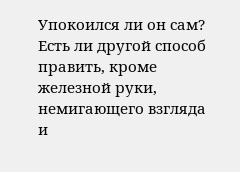Упокоился ли он сам? Есть ли другой способ править, кроме железной руки, немигающего взгляда и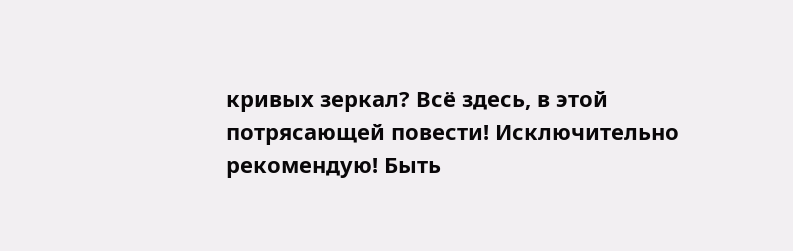кривых зеркал? Всё здесь, в этой потрясающей повести! Исключительно рекомендую! Быть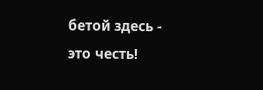бетой здесь - это честь!